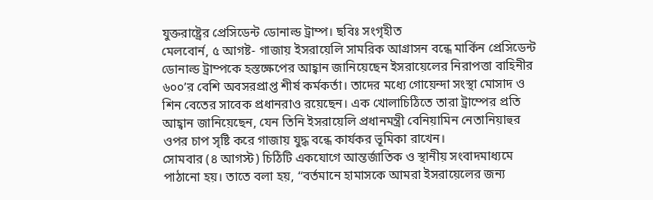যুক্তরাষ্ট্রের প্রেসিডেন্ট ডোনাল্ড ট্রাম্প। ছবিঃ সংগৃহীত
মেলবোর্ন, ৫ আগষ্ট- গাজায় ইসরায়েলি সামরিক আগ্রাসন বন্ধে মার্কিন প্রেসিডেন্ট ডোনাল্ড ট্রাম্পকে হস্তক্ষেপের আহ্বান জানিয়েছেন ইসরায়েলের নিরাপত্তা বাহিনীর ৬০০’র বেশি অবসরপ্রাপ্ত শীর্ষ কর্মকর্তা। তাদের মধ্যে গোয়েন্দা সংস্থা মোসাদ ও শিন বেতের সাবেক প্রধানরাও রয়েছেন। এক খোলাচিঠিতে তারা ট্রাম্পের প্রতি আহ্বান জানিয়েছেন, যেন তিনি ইসরায়েলি প্রধানমন্ত্রী বেনিয়ামিন নেতানিয়াহুর ওপর চাপ সৃষ্টি করে গাজায় যুদ্ধ বন্ধে কার্যকর ভূমিকা রাখেন।
সোমবার (৪ আগস্ট) চিঠিটি একযোগে আন্তর্জাতিক ও স্থানীয় সংবাদমাধ্যমে পাঠানো হয়। তাতে বলা হয়, “বর্তমানে হামাসকে আমরা ইসরায়েলের জন্য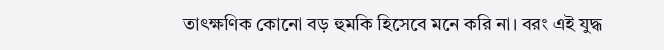তাৎক্ষণিক কোনো বড় হুমকি হিসেবে মনে করি না। বরং এই যুদ্ধ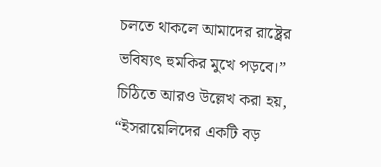চলতে থাকলে আমাদের রাষ্ট্রের ভবিষ্যৎ হুমকির মুখে পড়বে।”
চিঠিতে আরও উল্লেখ করা হয়, “ইসরায়েলিদের একটি বড়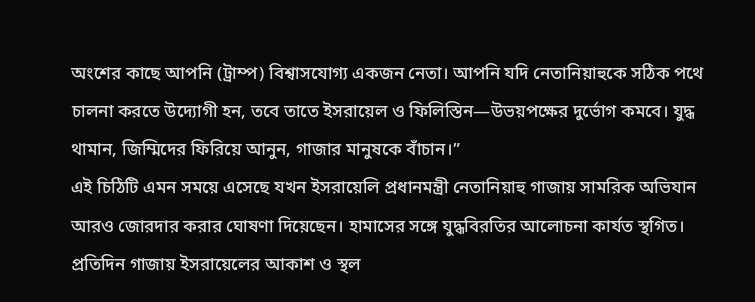অংশের কাছে আপনি (ট্রাম্প) বিশ্বাসযোগ্য একজন নেতা। আপনি যদি নেতানিয়াহুকে সঠিক পথে চালনা করতে উদ্যোগী হন, তবে তাতে ইসরায়েল ও ফিলিস্তিন—উভয়পক্ষের দুর্ভোগ কমবে। যুদ্ধ থামান, জিম্মিদের ফিরিয়ে আনুন, গাজার মানুষকে বাঁচান।”
এই চিঠিটি এমন সময়ে এসেছে যখন ইসরায়েলি প্রধানমন্ত্রী নেতানিয়াহু গাজায় সামরিক অভিযান আরও জোরদার করার ঘোষণা দিয়েছেন। হামাসের সঙ্গে যুদ্ধবিরতির আলোচনা কার্যত স্থগিত। প্রতিদিন গাজায় ইসরায়েলের আকাশ ও স্থল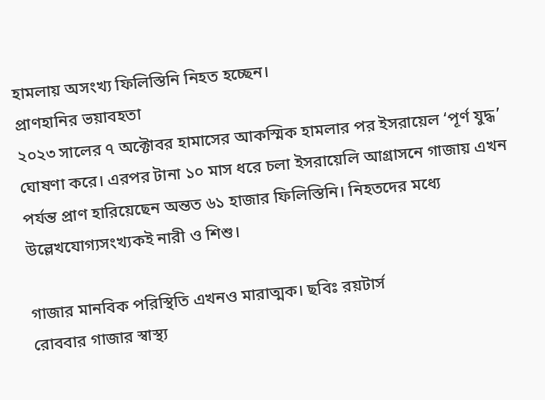হামলায় অসংখ্য ফিলিস্তিনি নিহত হচ্ছেন।
প্রাণহানির ভয়াবহতা
২০২৩ সালের ৭ অক্টোবর হামাসের আকস্মিক হামলার পর ইসরায়েল ‘পূর্ণ যুদ্ধ’ ঘোষণা করে। এরপর টানা ১০ মাস ধরে চলা ইসরায়েলি আগ্রাসনে গাজায় এখন পর্যন্ত প্রাণ হারিয়েছেন অন্তত ৬১ হাজার ফিলিস্তিনি। নিহতদের মধ্যে উল্লেখযোগ্যসংখ্যকই নারী ও শিশু।

গাজার মানবিক পরিস্থিতি এখনও মারাত্মক। ছবিঃ রয়টার্স
রোববার গাজার স্বাস্থ্য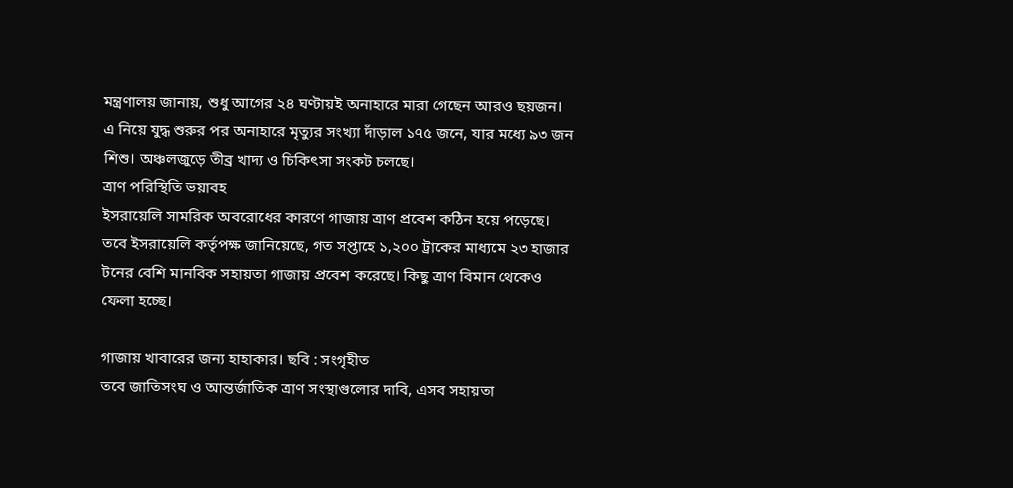মন্ত্রণালয় জানায়, শুধু আগের ২৪ ঘণ্টায়ই অনাহারে মারা গেছেন আরও ছয়জন। এ নিয়ে যুদ্ধ শুরুর পর অনাহারে মৃত্যুর সংখ্যা দাঁড়াল ১৭৫ জনে, যার মধ্যে ৯৩ জন শিশু। অঞ্চলজুড়ে তীব্র খাদ্য ও চিকিৎসা সংকট চলছে।
ত্রাণ পরিস্থিতি ভয়াবহ
ইসরায়েলি সামরিক অবরোধের কারণে গাজায় ত্রাণ প্রবেশ কঠিন হয়ে পড়েছে। তবে ইসরায়েলি কর্তৃপক্ষ জানিয়েছে, গত সপ্তাহে ১,২০০ ট্রাকের মাধ্যমে ২৩ হাজার টনের বেশি মানবিক সহায়তা গাজায় প্রবেশ করেছে। কিছু ত্রাণ বিমান থেকেও ফেলা হচ্ছে।

গাজায় খাবারের জন্য হাহাকার। ছবি : সংগৃহীত
তবে জাতিসংঘ ও আন্তর্জাতিক ত্রাণ সংস্থাগুলোর দাবি, এসব সহায়তা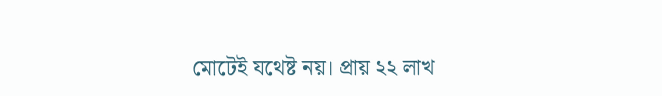মোটেই যথেষ্ট নয়। প্রায় ২২ লাখ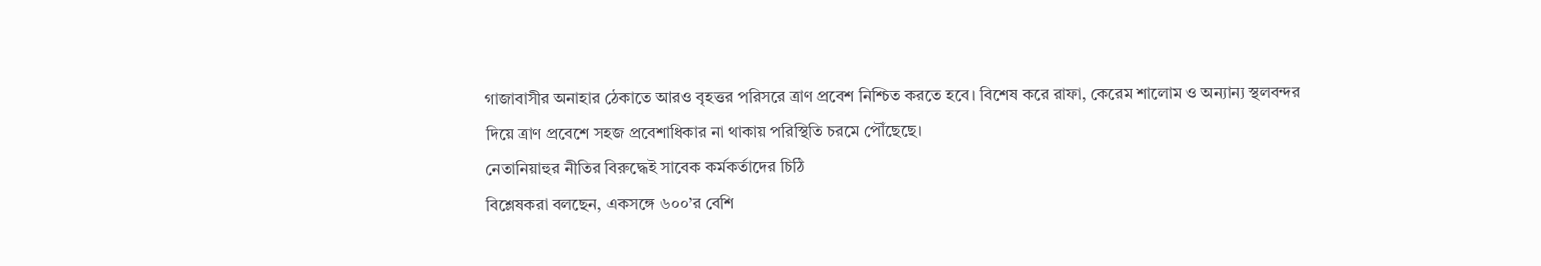গাজাবাসীর অনাহার ঠেকাতে আরও বৃহত্তর পরিসরে ত্রাণ প্রবেশ নিশ্চিত করতে হবে। বিশেষ করে রাফা, কেরেম শালোম ও অন্যান্য স্থলবন্দর দিয়ে ত্রাণ প্রবেশে সহজ প্রবেশাধিকার না থাকায় পরিস্থিতি চরমে পৌঁছেছে।
নেতানিয়াহুর নীতির বিরুদ্ধেই সাবেক কর্মকর্তাদের চিঠি
বিশ্লেষকরা বলছেন, একসঙ্গে ৬০০’র বেশি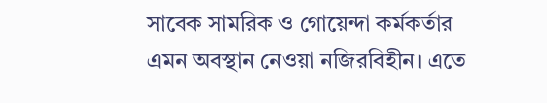সাবেক সামরিক ও গোয়েন্দা কর্মকর্তার এমন অবস্থান নেওয়া নজিরবিহীন। এতে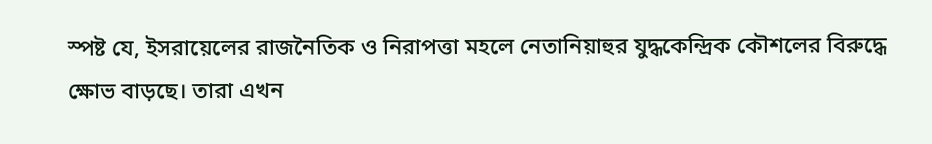স্পষ্ট যে, ইসরায়েলের রাজনৈতিক ও নিরাপত্তা মহলে নেতানিয়াহুর যুদ্ধকেন্দ্রিক কৌশলের বিরুদ্ধে ক্ষোভ বাড়ছে। তারা এখন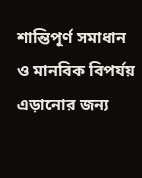শান্তিপূর্ণ সমাধান ও মানবিক বিপর্যয় এড়ানোর জন্য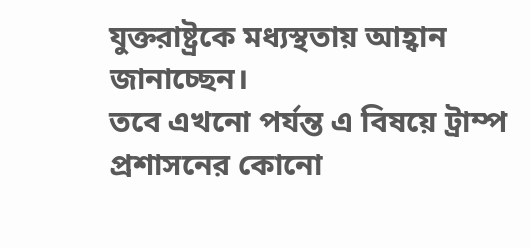যুক্তরাষ্ট্রকে মধ্যস্থতায় আহ্বান জানাচ্ছেন।
তবে এখনো পর্যন্ত এ বিষয়ে ট্রাম্প প্রশাসনের কোনো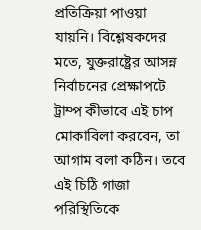প্রতিক্রিয়া পাওয়া যায়নি। বিশ্লেষকদের মতে, যুক্তরাষ্ট্রের আসন্ন নির্বাচনের প্রেক্ষাপটে ট্রাম্প কীভাবে এই চাপ মোকাবিলা করবেন, তা আগাম বলা কঠিন। তবে এই চিঠি গাজা পরিস্থিতিকে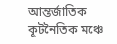আন্তর্জাতিক কূটনৈতিক মঞ্চে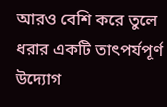আরও বেশি করে তুলে ধরার একটি তাৎপর্যপূর্ণ উদ্যোগ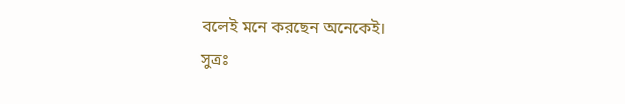বলেই মনে করছেন অনেকেই।
সুত্রঃ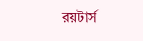রয়টার্স